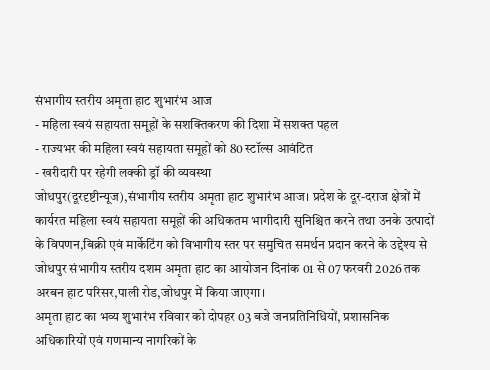संभागीय स्तरीय अमृता हाट शुभारंभ आज
- महिला स्वयं सहायता समूहों के सशक्तिकरण की दिशा में सशक्त पहल
- राज्यभर की महिला स्वयं सहायता समूहों को 80 स्टॉल्स आवंटित
- खरीदारी पर रहेगी लक्की ड्रॉ की व्यवस्था
जोधपुर(दूरदृष्टीन्यूज),संभागीय स्तरीय अमृता हाट शुभारंभ आज। प्रदेश के दूर-दराज क्षेत्रों में कार्यरत महिला स्वयं सहायता समूहों की अधिकतम भागीदारी सुनिश्चित करने तथा उनके उत्पादों के विपणन,बिक्री एवं मार्केटिंग को विभागीय स्तर पर समुचित समर्थन प्रदान करने के उद्देश्य से जोधपुर संभागीय स्तरीय दशम अमृता हाट का आयोजन दिनांक 01 से 07 फरवरी 2026 तक अरबन हाट परिसर,पाली रोड,जोधपुर में किया जाएगा।
अमृता हाट का भव्य शुभारंभ रविवार को दोपहर 03 बजे जनप्रतिनिधियों, प्रशासनिक अधिकारियों एवं गणमान्य नागरिकों के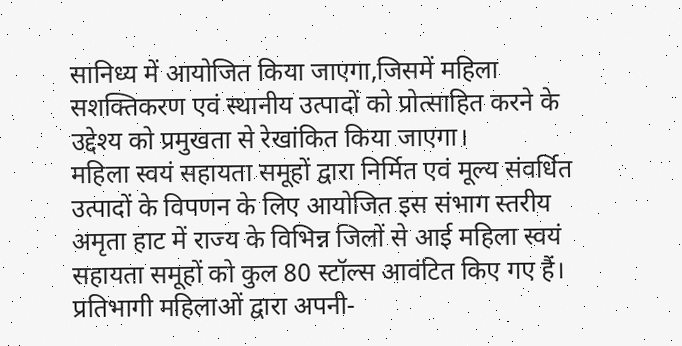सानिध्य में आयोजित किया जाएगा,जिसमें महिला सशक्तिकरण एवं स्थानीय उत्पादों को प्रोत्साहित करने के उद्देश्य को प्रमुखता से रेखांकित किया जाएगा।
महिला स्वयं सहायता समूहों द्वारा निर्मित एवं मूल्य संवर्धित उत्पादों के विपणन के लिए आयोजित इस संभाग स्तरीय अमृता हाट में राज्य के विभिन्न जिलों से आई महिला स्वयं सहायता समूहों को कुल 80 स्टॉल्स आवंटित किए गए हैं। प्रतिभागी महिलाओं द्वारा अपनी-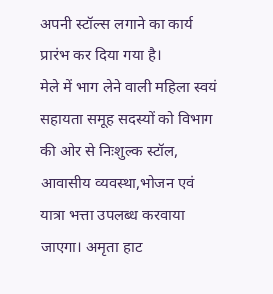अपनी स्टॉल्स लगाने का कार्य प्रारंभ कर दिया गया है।
मेले में भाग लेने वाली महिला स्वयं सहायता समूह सदस्यों को विभाग की ओर से निःशुल्क स्टॉल, आवासीय व्यवस्था,भोजन एवं यात्रा भत्ता उपलब्ध करवाया जाएगा। अमृता हाट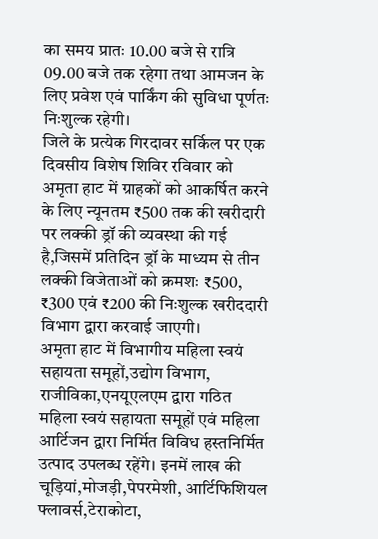का समय प्रातः 10.00 बजे से रात्रि 09.00 बजे तक रहेगा तथा आमजन के लिए प्रवेश एवं पार्किंग की सुविधा पूर्णतः निःशुल्क रहेगी।
जिले के प्रत्येक गिरदावर सर्किल पर एक दिवसीय विशेष शिविर रविवार को
अमृता हाट में ग्राहकों को आकर्षित करने के लिए न्यूनतम ₹500 तक की खरीदारी पर लक्की ड्रॉ की व्यवस्था की गई है,जिसमें प्रतिदिन ड्रॉ के माध्यम से तीन लक्की विजेताओं को क्रमशः ₹500, ₹300 एवं ₹200 की निःशुल्क खरीददारी विभाग द्वारा करवाई जाएगी।
अमृता हाट में विभागीय महिला स्वयं सहायता समूहों,उद्योग विभाग, राजीविका,एनयूएलएम द्वारा गठित महिला स्वयं सहायता समूहों एवं महिला आर्टिजन द्वारा निर्मित विविध हस्तनिर्मित उत्पाद उपलब्ध रहेंगे। इनमें लाख की चूड़ियां,मोजड़ी,पेपरमेशी, आर्टिफिशियल फ्लावर्स,टेराकोटा,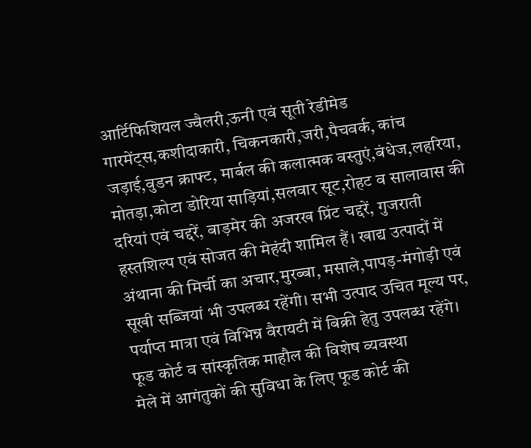आर्टिफिशियल ज्वैलरी,ऊनी एवं सूती रेडीमेड गारमेंट्स,कशीदाकारी, चिकनकारी,जरी,पैचवर्क, कांच जड़ाई,वुडन क्राफ्ट, मार्बल की कलात्मक वस्तुएं,बंधेज,लहरिया, मोतड़ा,कोटा डोरिया साड़ियां,सलवार सूट,रोहट व सालावास की दरियां एवं चद्दरें, बाड़मेर की अजरख प्रिंट चद्दरें, गुजराती हस्तशिल्प एवं सोजत की मेहंदी शामिल हैं। खाद्य उत्पादों में अंथाना की मिर्ची का अचार,मुरब्बा, मसाले,पापड़-मंगोड़ी एवं सूखी सब्जियां भी उपलब्ध रहेंगी। सभी उत्पाद उचित मूल्य पर, पर्याप्त मात्रा एवं विभिन्न वैरायटी में बिक्री हेतु उपलब्ध रहेंगे।
फूड कोर्ट व सांस्कृतिक माहौल की विशेष व्यवस्था
मेले में आगंतुकों की सुविधा के लिए फूड कोर्ट की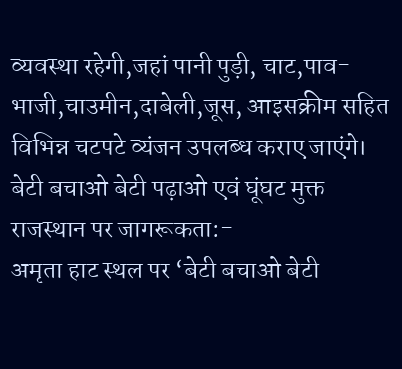व्यवस्था रहेगी,जहां पानी पुड़ी, चाट,पाव-भाजी,चाउमीन,दाबेली,जूस, आइसक्रीम सहित विभिन्न चटपटे व्यंजन उपलब्ध कराए जाएंगे।
बेटी बचाओ बेटी पढ़ाओ एवं घूंघट मुक्त राजस्थान पर जागरूकता:-
अमृता हाट स्थल पर ‘बेटी बचाओ बेटी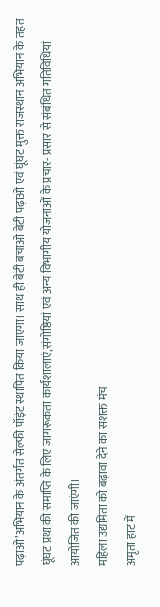पढ़ाओ’अभियान के अंतर्गत सेल्फी पॉइंट स्थापित किया जाएगा। साथ ही बेटी बचाओ बेटी पढ़ाओ एवं घूंघट मुक्त राजस्थान अभियान के तहत घूंघट प्रथा की समाप्ति के लिए जागरूकता कार्यशालाएं,संगोष्ठियां एवं अन्य विभागीय योजनाओं के प्रचार- प्रसार से संबंधित गतिविधियां आयोजित की जाएंगी।
महिला उद्यमिता को बढ़ावा देने का सशक्त मंच
अमृता हाट में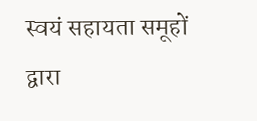स्वयं सहायता समूहों द्वारा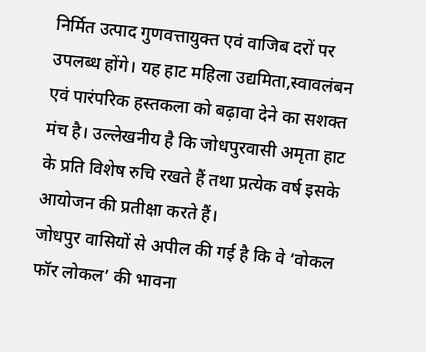निर्मित उत्पाद गुणवत्तायुक्त एवं वाजिब दरों पर उपलब्ध होंगे। यह हाट महिला उद्यमिता,स्वावलंबन एवं पारंपरिक हस्तकला को बढ़ावा देने का सशक्त मंच है। उल्लेखनीय है कि जोधपुरवासी अमृता हाट के प्रति विशेष रुचि रखते हैं तथा प्रत्येक वर्ष इसके आयोजन की प्रतीक्षा करते हैं।
जोधपुर वासियों से अपील की गई है कि वे ‘वोकल फॉर लोकल’ की भावना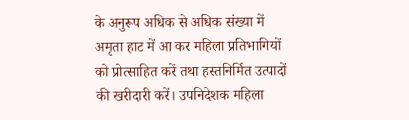के अनुरूप अधिक से अधिक संख्या में अमृता हाट में आ कर महिला प्रतिभागियों को प्रोत्साहित करें तथा हस्तनिर्मित उत्पादों की खरीदारी करें। उपनिदेशक महिला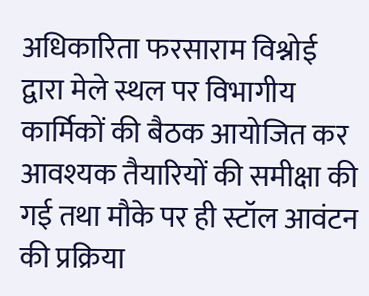अधिकारिता फरसाराम विश्नोई द्वारा मेले स्थल पर विभागीय कार्मिकों की बैठक आयोजित कर आवश्यक तैयारियों की समीक्षा की गई तथा मौके पर ही स्टॉल आवंटन की प्रक्रिया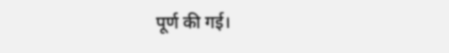पूर्ण की गई।